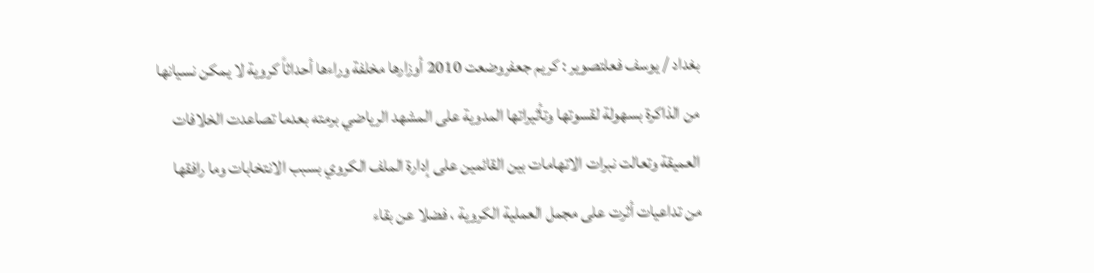بغداد / يوسف فعلتصوير : كريم جعفروضعت 2010 أوزارها مخلفة وراءها أحداثاً كروية لا يمكن نسيانها من الذاكرة بسهولة لقسوتها وتأثيراتها المدوية على المشهد الرياضي برمته بعدما تصاعدت الخلافات العميقة وتعالت نبرات الاتهامات بين القائمين على إدارة الملف الكروي بسبب الانتخابات وما رافقها من تداعيات أثرت على مجمل العملية الكروية ، فضلا عن بقاء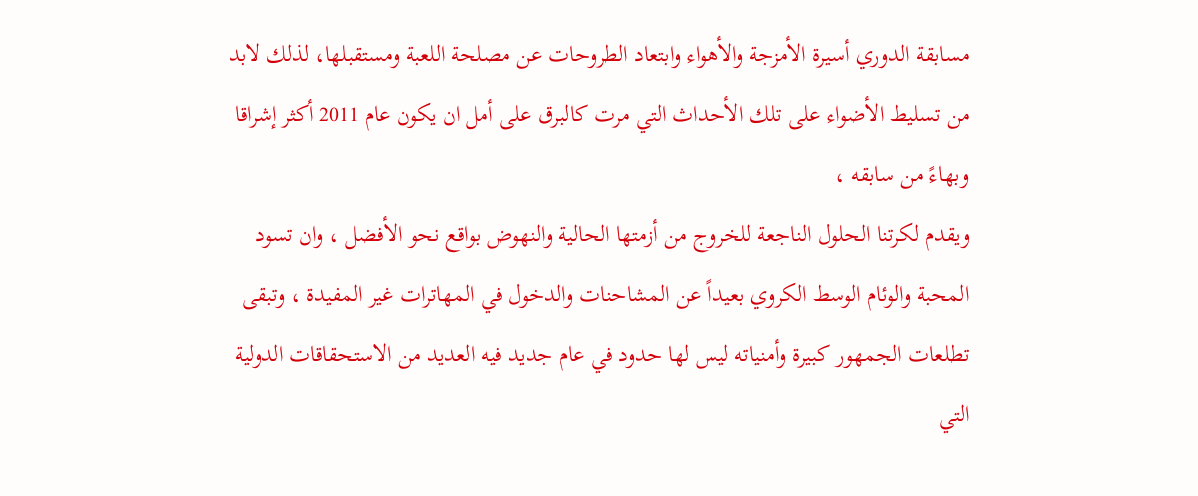مسابقة الدوري أسيرة الأمزجة والأهواء وابتعاد الطروحات عن مصلحة اللعبة ومستقبلها، لذلك لابد من تسليط الأضواء على تلك الأحداث التي مرت كالبرق على أمل ان يكون عام 2011 أكثر إشراقا وبهاءً من سابقه ،
ويقدم لكرتنا الحلول الناجعة للخروج من أزمتها الحالية والنهوض بواقع نحو الأفضل ، وان تسود المحبة والوئام الوسط الكروي بعيداً عن المشاحنات والدخول في المهاترات غير المفيدة ، وتبقى تطلعات الجمهور كبيرة وأمنياته ليس لها حدود في عام جديد فيه العديد من الاستحقاقات الدولية التي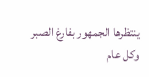ينتظرها الجمهور بفارغ الصبر وكل عام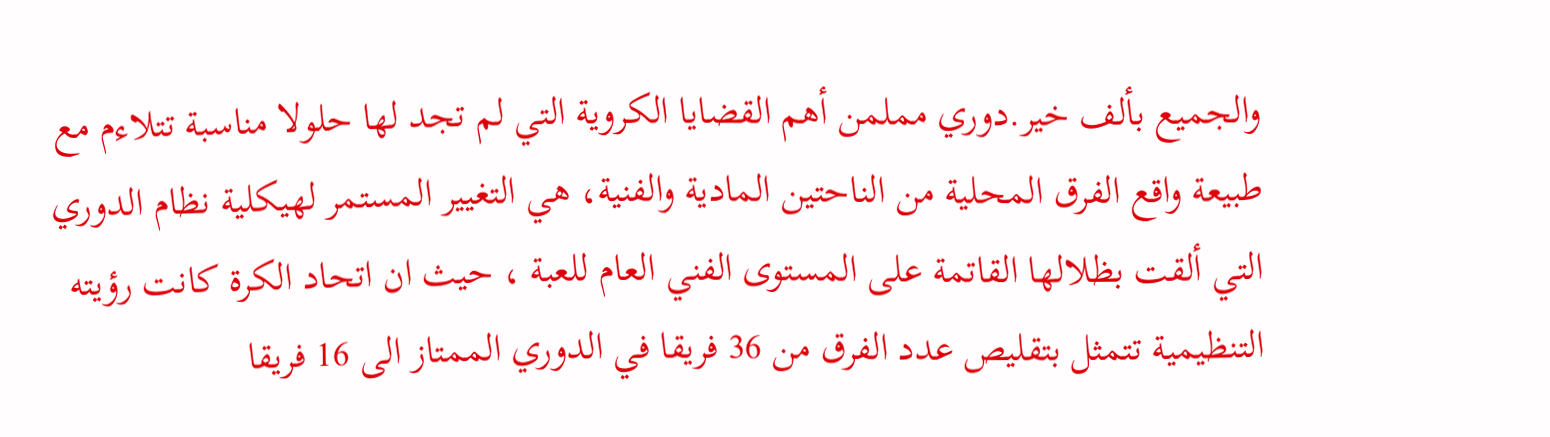والجميع بألف خير.دوري مملمن أهم القضايا الكروية التي لم تجد لها حلولا مناسبة تتلاءم مع طبيعة واقع الفرق المحلية من الناحتين المادية والفنية، هي التغيير المستمر لهيكلية نظام الدوري التي ألقت بظلالها القاتمة على المستوى الفني العام للعبة ، حيث ان اتحاد الكرة كانت رؤيته التنظيمية تتمثل بتقليص عدد الفرق من 36 فريقا في الدوري الممتاز الى 16 فريقا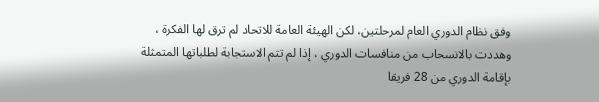وفق نظام الدوري العام لمرحلتين، لكن الهيئة العامة للاتحاد لم ترق لها الفكرة ، وهددت بالانسحاب من منافسات الدوري ، إذا لم تتم الاستجابة لطلباتها المتمثلة بإقامة الدوري من 28 فريقا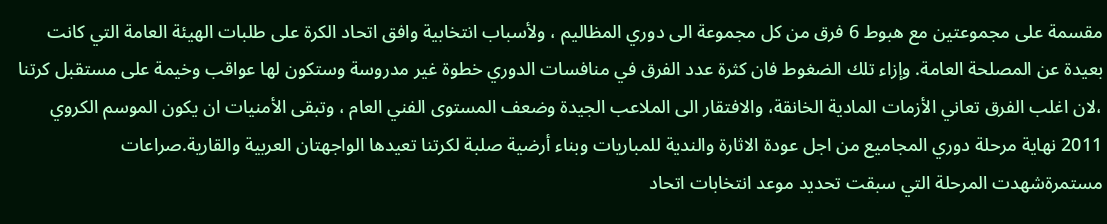مقسمة على مجموعتين مع هبوط 6 فرق من كل مجموعة الى دوري المظاليم ، ولأسباب انتخابية وافق اتحاد الكرة على طلبات الهيئة العامة التي كانت بعيدة عن المصلحة العامة. وإزاء تلك الضغوط فان كثرة عدد الفرق في منافسات الدوري خطوة غير مدروسة وستكون لها عواقب وخيمة على مستقبل كرتنا ،لان اغلب الفرق تعاني الأزمات المادية الخانقة، والافتقار الى الملاعب الجيدة وضعف المستوى الفني العام ، وتبقى الأمنيات ان يكون الموسم الكروي 2011 نهاية مرحلة دوري المجاميع من اجل عودة الاثارة والندية للمباريات وبناء أرضية صلبة لكرتنا تعيدها الواجهتان العربية والقارية.صراعات مستمرةشهدت المرحلة التي سبقت تحديد موعد انتخابات اتحاد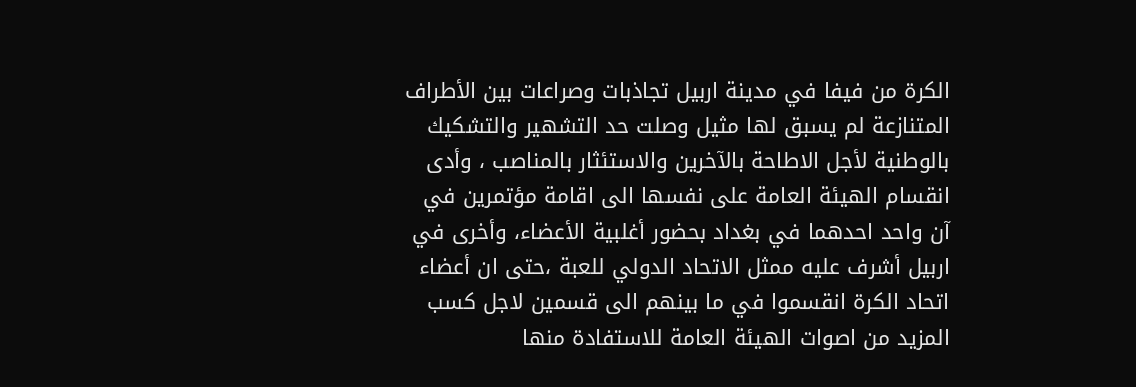الكرة من فيفا في مدينة اربيل تجاذبات وصراعات بين الأطراف المتنازعة لم يسبق لها مثيل وصلت حد التشهير والتشكيك بالوطنية لأجل الاطاحة بالآخرين والاستئثار بالمناصب ، وأدى انقسام الهيئة العامة على نفسها الى اقامة مؤتمرين في آن واحد احدهما في بغداد بحضور أغلبية الأعضاء، وأخرى في اربيل أشرف عليه ممثل الاتحاد الدولي للعبة ،حتى ان أعضاء اتحاد الكرة انقسموا في ما بينهم الى قسمين لاجل كسب المزيد من اصوات الهيئة العامة للاستفادة منها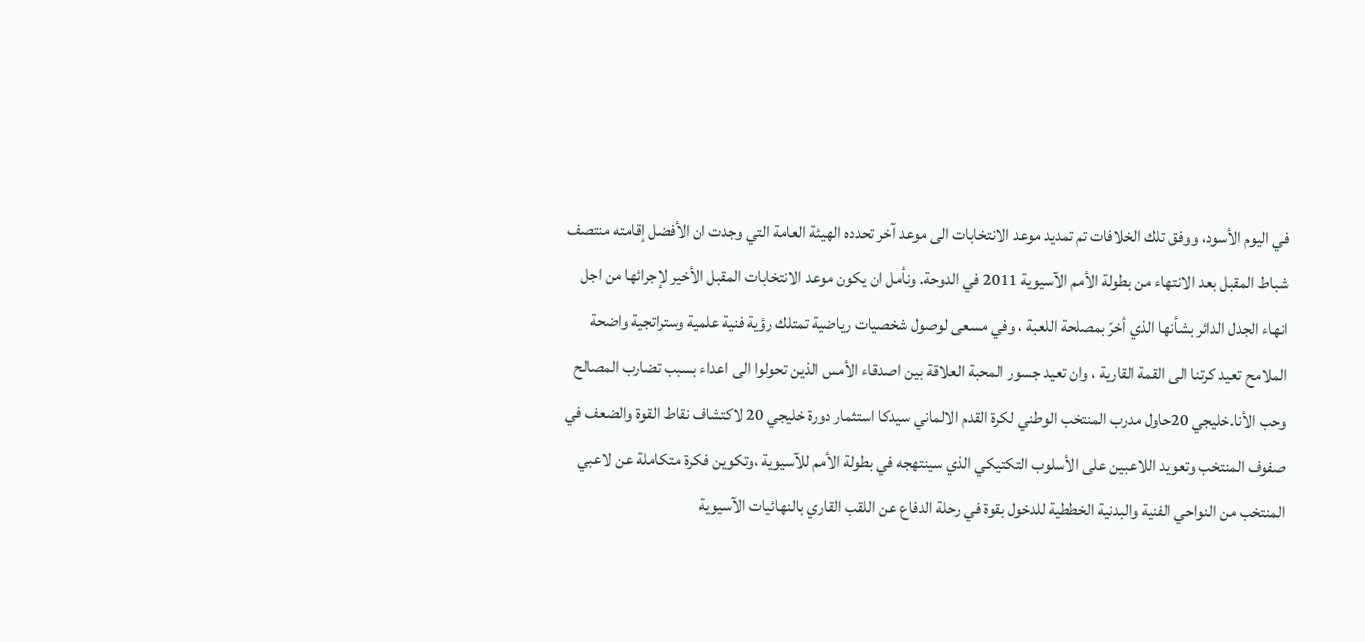في اليوم الأسود، ووفق تلك الخلافات تم تمديد موعد الانتخابات الى موعد آخر تحدده الهيئة العامة التي وجدت ان الأفضل إقامته منتصف شباط المقبل بعد الانتهاء من بطولة الأمم الآسيوية 2011 في الدوحة. ونأمل ان يكون موعد الانتخابات المقبل الأخير لإجرائها من اجل انهاء الجدل الدائر بشأنها الذي أخرّ بمصلحة اللعبة ، وفي مسعى لوصول شخصيات رياضية تمتلك رؤية فنية علمية وستراتجية واضحة الملامح تعيد كرتنا الى القمة القارية ، وان تعيد جسور المحبة العلاقة بين اصدقاء الأمس الذين تحولوا الى اعداء بسبب تضارب المصالح وحب الأنا.خليجي 20حاول مدرب المنتخب الوطني لكرة القدم الالماني سيدكا استثمار دورة خليجي 20 لاكتشاف نقاط القوة والضعف في صفوف المنتخب وتعويد اللاعبين على الأسلوب التكتيكي الذي سينتهجه في بطولة الأمم للآسيوية ،وتكوين فكرة متكاملة عن لاعبي المنتخب من النواحي الفنية والبدنية الخططية للدخول بقوة في رحلة الدفاع عن اللقب القاري بالنهائيات الآسيوية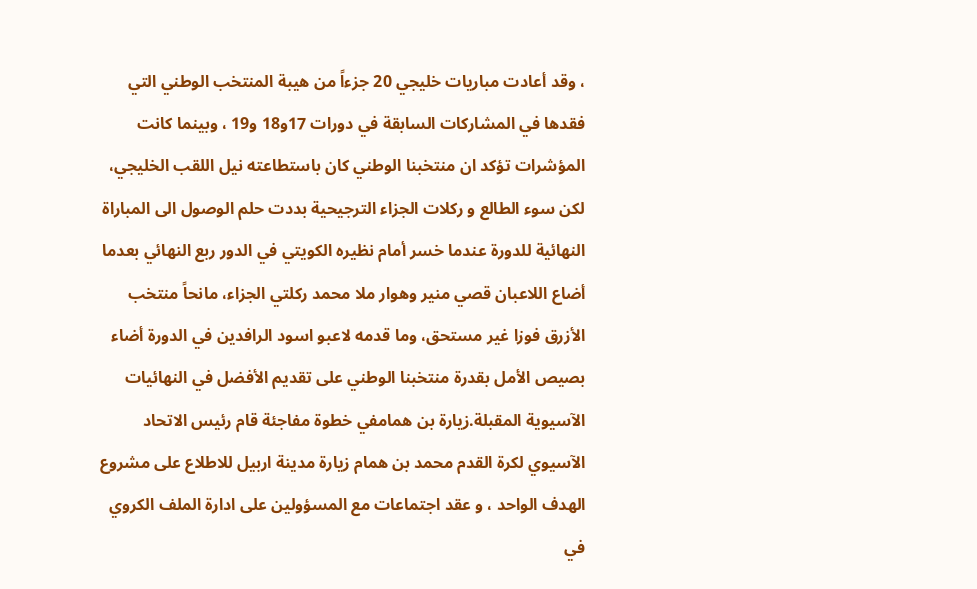، وقد أعادت مباريات خليجي 20 جزءاً من هيبة المنتخب الوطني التي فقدها في المشاركات السابقة في دورات 17و18 و19 ، وبينما كانت المؤشرات تؤكد ان منتخبنا الوطني كان باستطاعته نيل اللقب الخليجي، لكن سوء الطالع و ركلات الجزاء الترجيحية بددت حلم الوصول الى المباراة النهائية للدورة عندما خسر أمام نظيره الكويتي في الدور ربع النهائي بعدما أضاع اللاعبان قصي منير وهوار ملا محمد ركلتي الجزاء، مانحاً منتخب الأزرق فوزا غير مستحق، وما قدمه لاعبو اسود الرافدين في الدورة أضاء بصيص الأمل بقدرة منتخبنا الوطني على تقديم الأفضل في النهائيات الآسيوية المقبلة.زيارة بن همامفي خطوة مفاجئة قام رئيس الاتحاد الآسيوي لكرة القدم محمد بن همام زيارة مدينة اربيل للاطلاع على مشروع الهدف الواحد ، و عقد اجتماعات مع المسؤولين على ادارة الملف الكروي في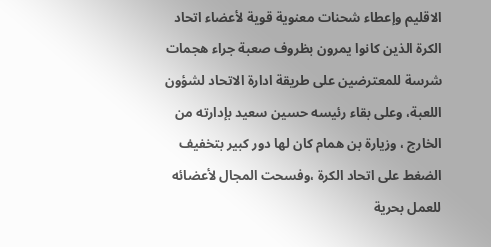الاقليم وإعطاء شحنات معنوية قوية لأعضاء اتحاد الكرة الذين كانوا يمرون بظروف صعبة جراء هجمات شرسة للمعترضين على طريقة ادارة الاتحاد لشؤون اللعبة، وعلى بقاء رئيسه حسين سعيد بإدارته من الخارج ، وزيارة بن همام كان لها دور كبير بتخفيف الضغط على اتحاد الكرة ،وفسحت المجال لأعضائه للعمل بحرية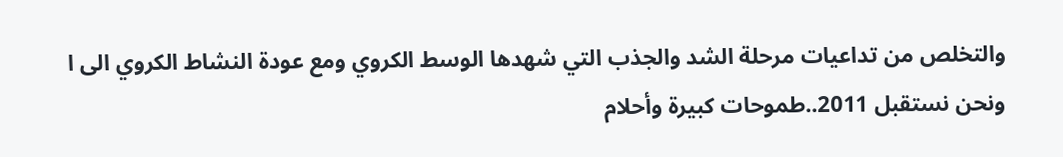والتخلص من تداعيات مرحلة الشد والجذب التي شهدها الوسط الكروي ومع عودة النشاط الكروي الى ا
ونحن نستقبل 2011..طموحات كبيرة وأحلام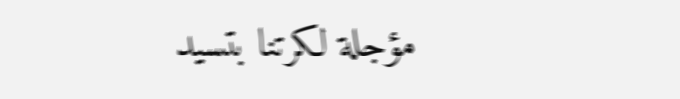مؤجلة لكرتنا بتسيد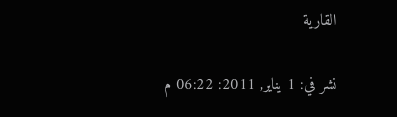القارية

نشر في: 1 يناير, 2011: 06:22 م